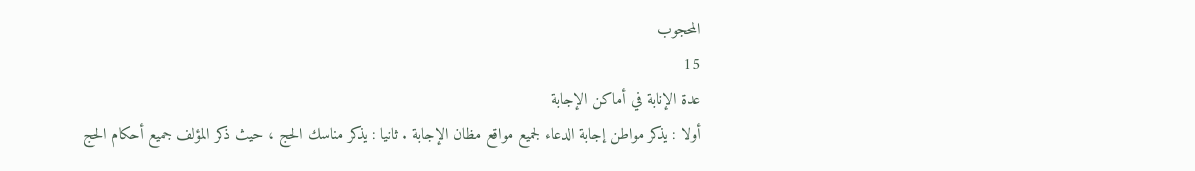المحجوب
15
عدة الإنابة في أماكن الإجابة
أولا : يذكر مواطن إجابة الدعاء لجميع مواقع مظان الإجابة . ثانيا : يذكر مناسك الحج ، حيث ذكر المؤلف جميع أحكام الحج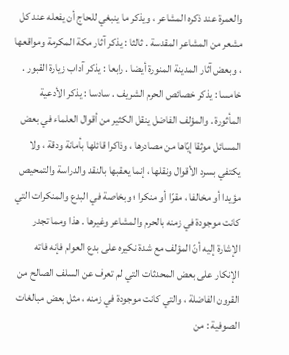والعمرة عند ذكره المشاعر ، ويذكر ما ينبغي للحاج أن يفعله عند كل مشعر من المشاعر المقدسة . ثالثا : يذكر آثار مكة المكرمة ومواقعها ، وبعض آثار المدينة المنورة أيضا . رابعا : يذكر آداب زيارة القبور . خامسا : يذكر خصائص الحرم الشريف . سادسا : يذكر الأدعية المأثورة . والمؤلف الفاضل ينقل الكثير من أقوال العلماء في بعض المسائل موثقا إيّاها من مصادرها ، وذاكرا قائلها بأمانة ودقة ، ولا يكتفي بسرد الأقوال ونقلها ، إنما يعقبها بالنقد والدراسة والتمحيص مؤيدا أو مخالفا ، مقرّا أو منكرا ؛ وبخاصة في البدع والمنكرات التي كانت موجودة في زمنه بالحرم والمشاعر وغيرها . هذا ومما تجدر الإشارة إليه أنّ المؤلف مع شدة نكيره على بدع العوام فإنه فاته الإنكار على بعض المحدثات التي لم تعرف عن السلف الصالح من القرون الفاضلة ، والتي كانت موجودة في زمنه ، مثل بعض مبالغات الصوفية : من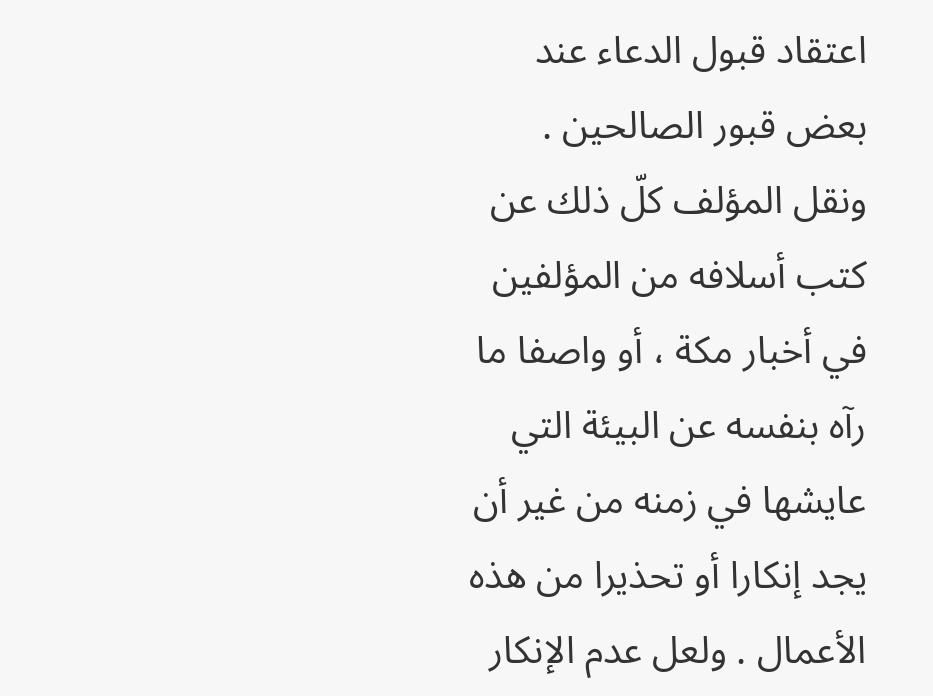اعتقاد قبول الدعاء عند بعض قبور الصالحين . ونقل المؤلف كلّ ذلك عن كتب أسلافه من المؤلفين في أخبار مكة ، أو واصفا ما رآه بنفسه عن البيئة التي عايشها في زمنه من غير أن يجد إنكارا أو تحذيرا من هذه الأعمال . ولعل عدم الإنكار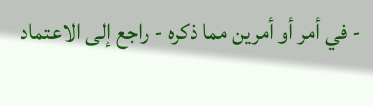- في أمر أو أمرين مما ذكره - راجع إلى الاعتماد